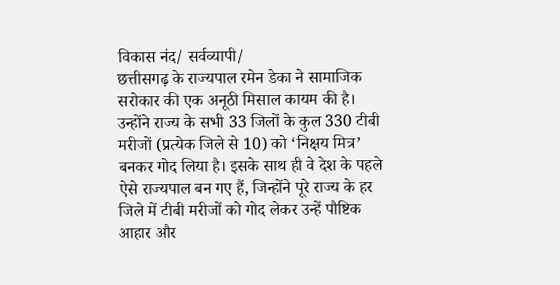विकास नंद/ सर्वव्यापी/
छत्तीसगढ़ के राज्यपाल रमेन डेका ने सामाजिक सरोकार की एक अनूठी मिसाल कायम की है। उन्होंने राज्य के सभी 33 जिलों के कुल 330 टीबी मरीजों (प्रत्येक जिले से 10) को ‘निक्षय मित्र’ बनकर गोद लिया है। इसके साथ ही वे देश के पहले ऐसे राज्यपाल बन गए हैं, जिन्होंने पूरे राज्य के हर जिले में टीबी मरीजों को गोद लेकर उन्हें पौष्टिक आहार और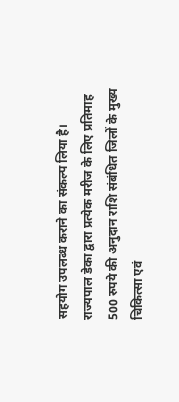सहयोग उपलब्ध कराने का संकल्प लिया है।
राज्यपाल डेका द्वारा प्रत्येक मरीज के लिए प्रतिमाह 500 रुपये की अनुदान राशि संबंधित जिलों के मुख्य चिकित्सा एवं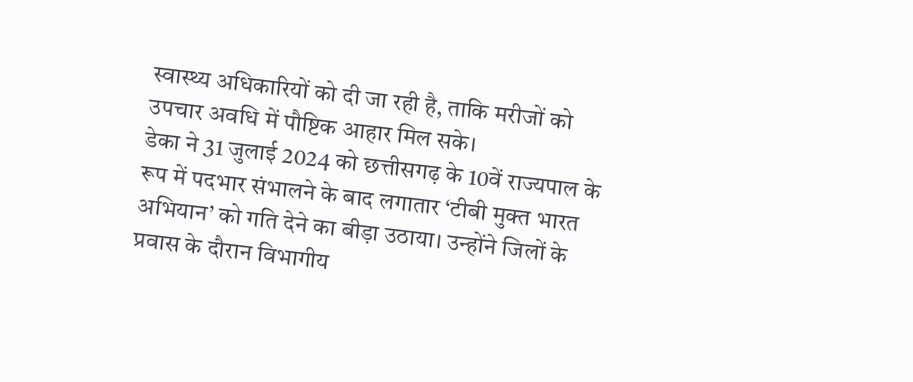स्वास्थ्य अधिकारियों को दी जा रही है, ताकि मरीजों को उपचार अवधि में पौष्टिक आहार मिल सके।
डेका ने 31 जुलाई 2024 को छत्तीसगढ़ के 10वें राज्यपाल के रूप में पदभार संभालने के बाद लगातार ‘टीबी मुक्त भारत अभियान’ को गति देने का बीड़ा उठाया। उन्होंने जिलों के प्रवास के दौरान विभागीय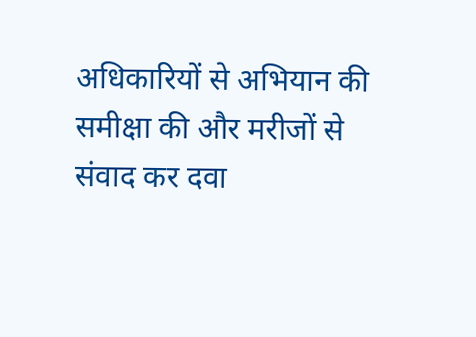अधिकारियों से अभियान की समीक्षा की और मरीजों से संवाद कर दवा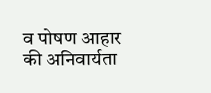व पोषण आहार की अनिवार्यता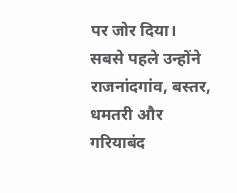पर जोर दिया।
सबसे पहले उन्होंने राजनांदगांव, बस्तर, धमतरी और गरियाबंद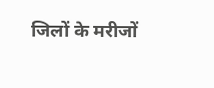जिलों के मरीजों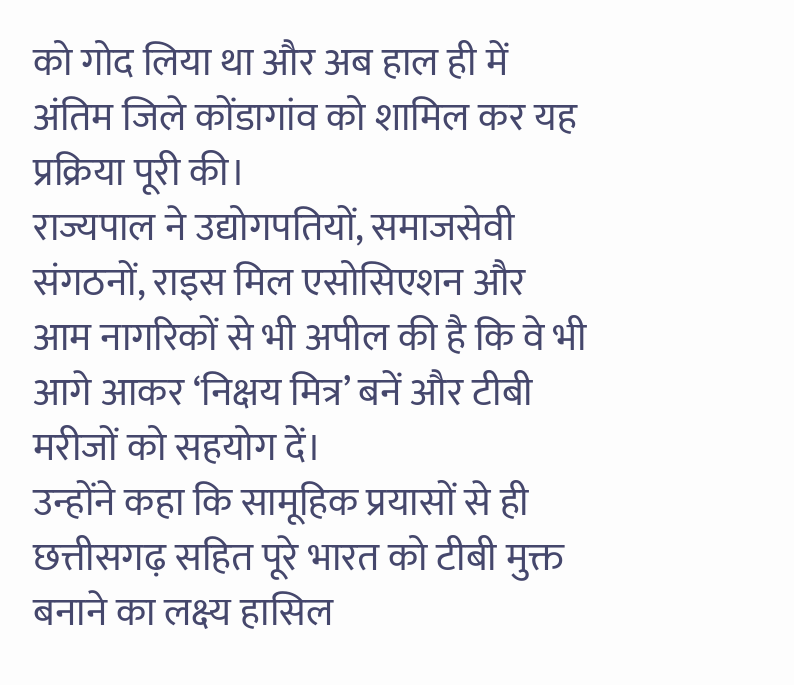को गोद लिया था और अब हाल ही में अंतिम जिले कोंडागांव को शामिल कर यह प्रक्रिया पूरी की।
राज्यपाल ने उद्योगपतियों, समाजसेवी संगठनों, राइस मिल एसोसिएशन और आम नागरिकों से भी अपील की है कि वे भी आगे आकर ‘निक्षय मित्र’ बनें और टीबी मरीजों को सहयोग दें।
उन्होंने कहा कि सामूहिक प्रयासों से ही छत्तीसगढ़ सहित पूरे भारत को टीबी मुक्त बनाने का लक्ष्य हासिल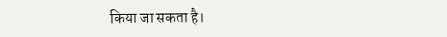किया जा सकता है।